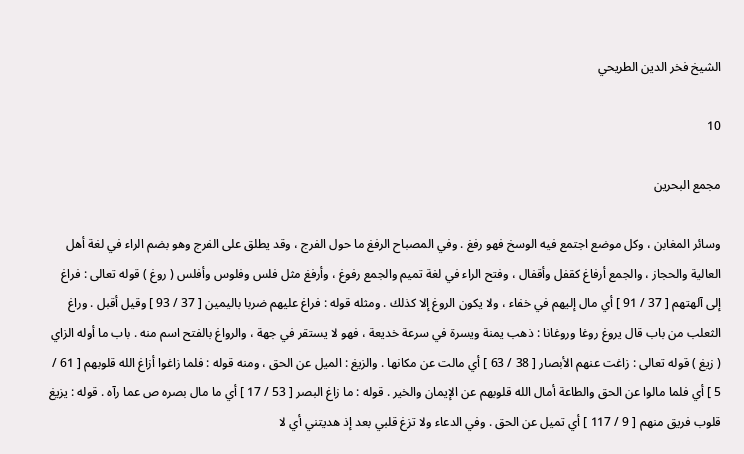الشيخ فخر الدين الطريحي

10

مجمع البحرين

وسائر المغابن ، وكل موضع اجتمع فيه الوسخ فهو رفغ . وفي المصباح الرفغ ما حول الفرج ، وقد يطلق على الفرج وهو بضم الراء في لغة أهل العالية والحجاز ، والجمع أرفاغ كقفل وأقفال ، وفتح الراء في لغة تميم والجمع رفوغ ، وأرفغ مثل فلس وفلوس وأفلس ( روغ ) قوله تعالى : فراغ إلى آلهتهم [ 37 / 91 ] أي مال إليهم في خفاء ، ولا يكون الروغ إلا كذلك . ومثله قوله : فراغ عليهم ضربا باليمين [ 37 / 93 ] وقيل أقبل . وراغ الثعلب من باب قال يروغ روغا وروغانا : ذهب يمنة ويسرة في سرعة خديعة ، فهو لا يستقر في جهة ، والرواغ بالفتح اسم منه . باب ما أوله الزاي ( زيغ ) قوله تعالى : زاغت عنهم الأبصار [ 38 / 63 ] أي مالت عن مكانها . والزيغ : الميل عن الحق ، ومنه قوله : فلما زاغوا أزاغ الله قلوبهم [ 61 / 5 ] أي فلما مالوا عن الحق والطاعة أمال الله قلوبهم عن الإيمان والخير . قوله : ما زاغ البصر [ 53 / 17 ] أي ما مال بصره ص عما رآه . قوله : يزيغ قلوب فريق منهم [ 9 / 117 ] أي تميل عن الحق . وفي الدعاء ولا تزغ قلبي بعد إذ هديتني أي لا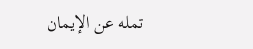تمله عن الإيمان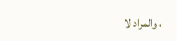، والمراد لا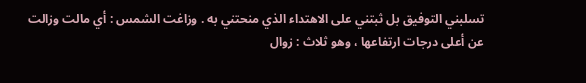تسلبني التوفيق بل ثبتني على الاهتداء الذي منحتني به . وزاغت الشمس : أي مالت وزالت عن أعلى درجات ارتفاعها ، وهو ثلاث : زوال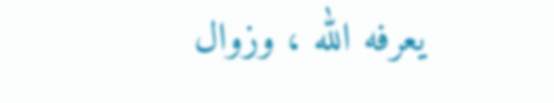يعرفه الله ، وزوال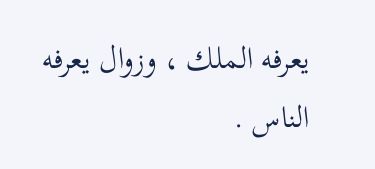يعرفه الملك ، وزوال يعرفه الناس .